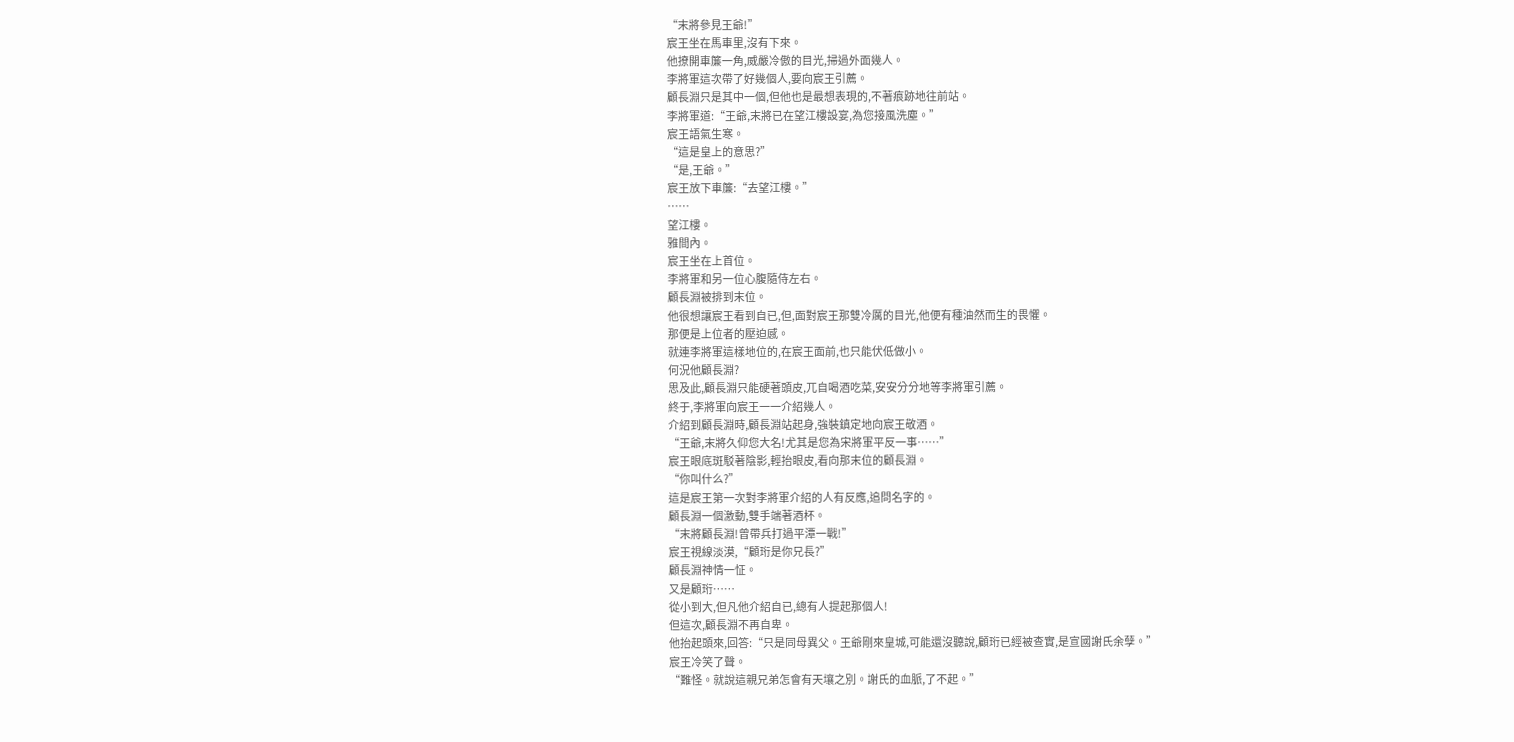“末將參見王爺!”
宸王坐在馬車里,沒有下來。
他撩開車簾一角,威嚴冷傲的目光,掃過外面幾人。
李將軍這次帶了好幾個人,要向宸王引薦。
顧長淵只是其中一個,但他也是最想表現的,不著痕跡地往前站。
李將軍道:“王爺,末將已在望江樓設宴,為您接風洗塵。”
宸王語氣生寒。
“這是皇上的意思?”
“是,王爺。”
宸王放下車簾:“去望江樓。”
……
望江樓。
雅間內。
宸王坐在上首位。
李將軍和另一位心腹隨侍左右。
顧長淵被排到末位。
他很想讓宸王看到自已,但,面對宸王那雙冷厲的目光,他便有種油然而生的畏懼。
那便是上位者的壓迫感。
就連李將軍這樣地位的,在宸王面前,也只能伏低做小。
何況他顧長淵?
思及此,顧長淵只能硬著頭皮,兀自喝酒吃菜,安安分分地等李將軍引薦。
終于,李將軍向宸王一一介紹幾人。
介紹到顧長淵時,顧長淵站起身,強裝鎮定地向宸王敬酒。
“王爺,末將久仰您大名!尤其是您為宋將軍平反一事……”
宸王眼底斑駁著陰影,輕抬眼皮,看向那末位的顧長淵。
“你叫什么?”
這是宸王第一次對李將軍介紹的人有反應,追問名字的。
顧長淵一個激動,雙手端著酒杯。
“末將顧長淵!曾帶兵打過平潭一戰!”
宸王視線淡漠,“顧珩是你兄長?”
顧長淵神情一怔。
又是顧珩……
從小到大,但凡他介紹自已,總有人提起那個人!
但這次,顧長淵不再自卑。
他抬起頭來,回答:“只是同母異父。王爺剛來皇城,可能還沒聽說,顧珩已經被查實,是宣國謝氏余孽。”
宸王冷笑了聲。
“難怪。就說這親兄弟怎會有天壤之別。謝氏的血脈,了不起。”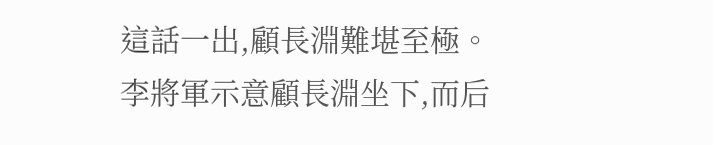這話一出,顧長淵難堪至極。
李將軍示意顧長淵坐下,而后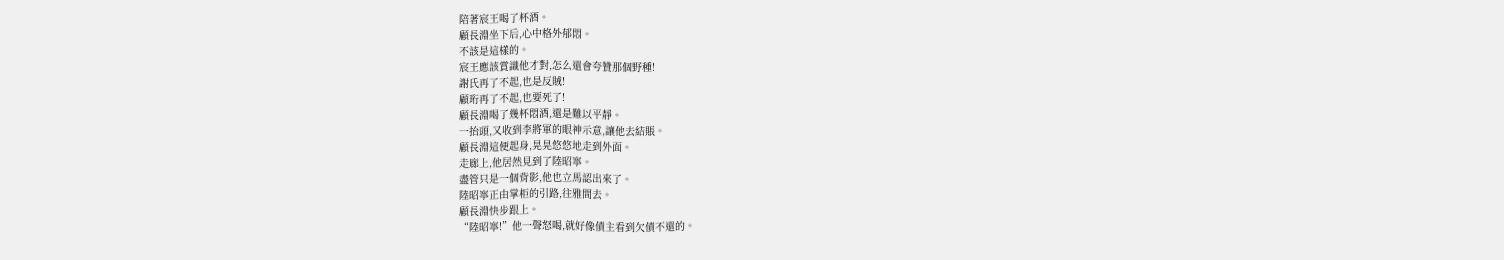陪著宸王喝了杯酒。
顧長淵坐下后,心中格外郁悶。
不該是這樣的。
宸王應該賞識他才對,怎么還會夸贊那個野種!
謝氏再了不起,也是反賊!
顧珩再了不起,也要死了!
顧長淵喝了幾杯悶酒,還是難以平靜。
一抬頭,又收到李將軍的眼神示意,讓他去結賬。
顧長淵這便起身,晃晃悠悠地走到外面。
走廊上,他居然見到了陸昭寧。
盡管只是一個背影,他也立馬認出來了。
陸昭寧正由掌柜的引路,往雅間去。
顧長淵快步跟上。
“陸昭寧!”他一聲怒喝,就好像債主看到欠債不還的。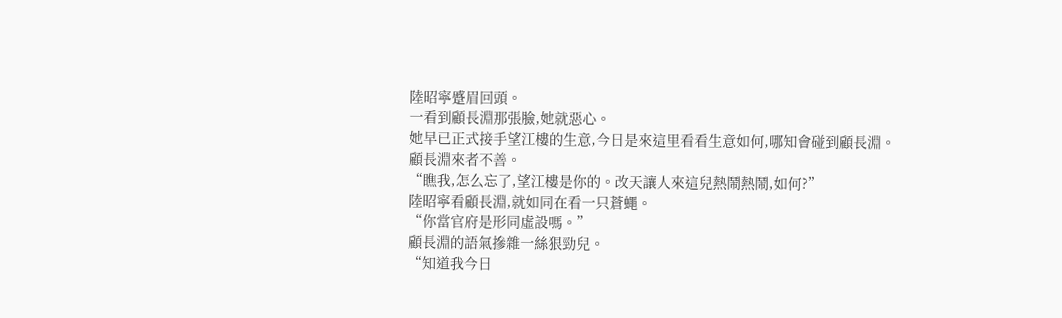陸昭寧蹙眉回頭。
一看到顧長淵那張臉,她就惡心。
她早已正式接手望江樓的生意,今日是來這里看看生意如何,哪知會碰到顧長淵。
顧長淵來者不善。
“瞧我,怎么忘了,望江樓是你的。改天讓人來這兒熱鬧熱鬧,如何?”
陸昭寧看顧長淵,就如同在看一只蒼蠅。
“你當官府是形同虛設嗎。”
顧長淵的語氣摻雜一絲狠勁兒。
“知道我今日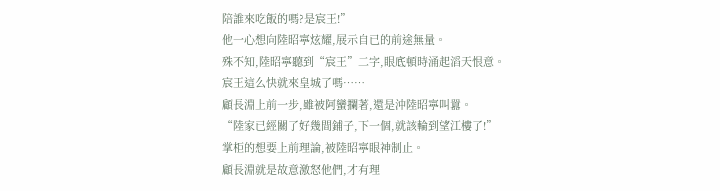陪誰來吃飯的嗎?是宸王!”
他一心想向陸昭寧炫耀,展示自已的前途無量。
殊不知,陸昭寧聽到“宸王”二字,眼底頓時涌起滔天恨意。
宸王這么快就來皇城了嗎……
顧長淵上前一步,雖被阿蠻攔著,還是沖陸昭寧叫囂。
“陸家已經關了好幾間鋪子,下一個,就該輪到望江樓了!”
掌柜的想要上前理論,被陸昭寧眼神制止。
顧長淵就是故意激怒他們,才有理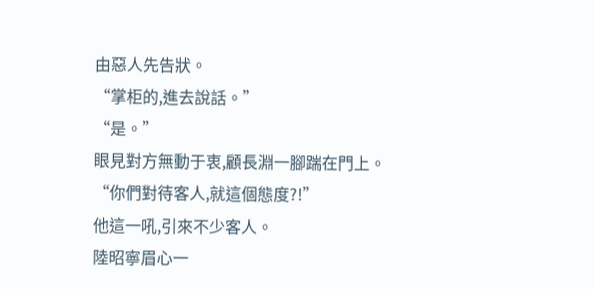由惡人先告狀。
“掌柜的,進去說話。”
“是。”
眼見對方無動于衷,顧長淵一腳踹在門上。
“你們對待客人,就這個態度?!”
他這一吼,引來不少客人。
陸昭寧眉心一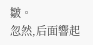皺。
忽然,后面響起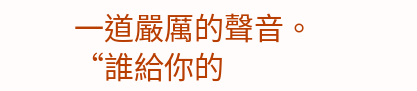一道嚴厲的聲音。
“誰給你的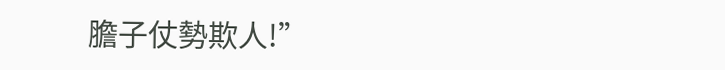膽子仗勢欺人!”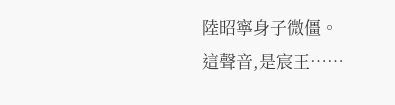陸昭寧身子微僵。
這聲音,是宸王……